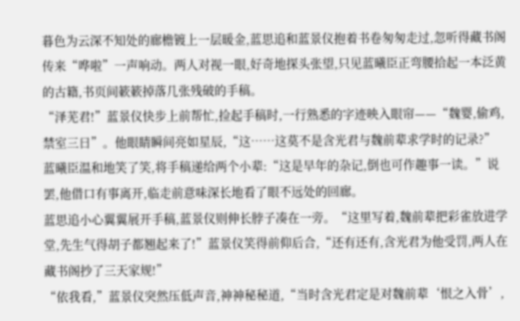暮色为云深不知处的廊檐镀上一层暖金,蓝思追和蓝景仪抱着书卷匆匆走过,忽听得藏书阁传来“哗啦”一声响动。两人对视一眼,好奇地探头张望,只见蓝曦臣正弯腰拾起一本泛黄的古籍,书页间簌簌掉落几张残破的手稿。
“泽芜君!”蓝景仪快步上前帮忙,捡起手稿时,一行熟悉的字迹映入眼帘——“魏婴,偷鸡,禁室三日”。他眼睛瞬间亮如星辰,“这……这莫不是含光君与魏前辈求学时的记录?”
蓝曦臣温和地笑了笑,将手稿递给两个小辈:“这是早年的杂记,倒也可作趣事一读。”说罢,他借口有事离开,临走前意味深长地看了眼不远处的回廊。
蓝思追小心翼翼展开手稿,蓝景仪则伸长脖子凑在一旁。“这里写着,魏前辈把彩雀放进学堂,先生气得胡子都翘起来了!”蓝景仪笑得前仰后合,“还有还有,含光君为他受罚,两人在藏书阁抄了三天家规!”
“依我看,”蓝景仪突然压低声音,神神秘秘道,“当时含光君定是对魏前辈‘恨之入骨’,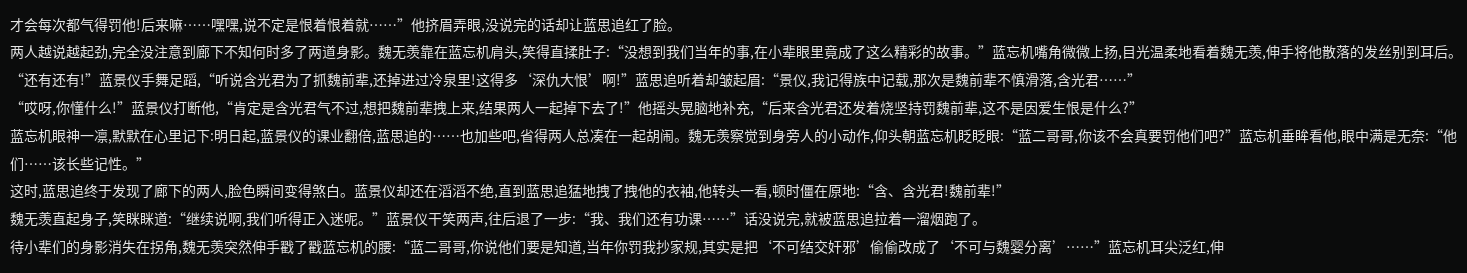才会每次都气得罚他!后来嘛……嘿嘿,说不定是恨着恨着就……”他挤眉弄眼,没说完的话却让蓝思追红了脸。
两人越说越起劲,完全没注意到廊下不知何时多了两道身影。魏无羡靠在蓝忘机肩头,笑得直揉肚子:“没想到我们当年的事,在小辈眼里竟成了这么精彩的故事。”蓝忘机嘴角微微上扬,目光温柔地看着魏无羡,伸手将他散落的发丝别到耳后。
“还有还有!”蓝景仪手舞足蹈,“听说含光君为了抓魏前辈,还掉进过冷泉里!这得多‘深仇大恨’啊!”蓝思追听着却皱起眉:“景仪,我记得族中记载,那次是魏前辈不慎滑落,含光君……”
“哎呀,你懂什么!”蓝景仪打断他,“肯定是含光君气不过,想把魏前辈拽上来,结果两人一起掉下去了!”他摇头晃脑地补充,“后来含光君还发着烧坚持罚魏前辈,这不是因爱生恨是什么?”
蓝忘机眼神一凛,默默在心里记下:明日起,蓝景仪的课业翻倍,蓝思追的……也加些吧,省得两人总凑在一起胡闹。魏无羡察觉到身旁人的小动作,仰头朝蓝忘机眨眨眼:“蓝二哥哥,你该不会真要罚他们吧?”蓝忘机垂眸看他,眼中满是无奈:“他们……该长些记性。”
这时,蓝思追终于发现了廊下的两人,脸色瞬间变得煞白。蓝景仪却还在滔滔不绝,直到蓝思追猛地拽了拽他的衣袖,他转头一看,顿时僵在原地:“含、含光君!魏前辈!”
魏无羡直起身子,笑眯眯道:“继续说啊,我们听得正入迷呢。”蓝景仪干笑两声,往后退了一步:“我、我们还有功课……”话没说完,就被蓝思追拉着一溜烟跑了。
待小辈们的身影消失在拐角,魏无羡突然伸手戳了戳蓝忘机的腰:“蓝二哥哥,你说他们要是知道,当年你罚我抄家规,其实是把‘不可结交奸邪’偷偷改成了‘不可与魏婴分离’……”蓝忘机耳尖泛红,伸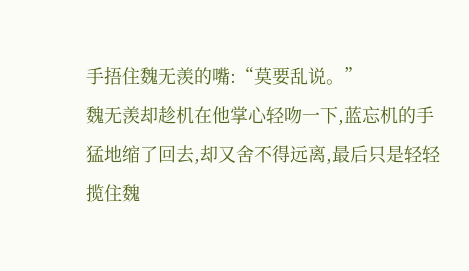手捂住魏无羡的嘴:“莫要乱说。”
魏无羡却趁机在他掌心轻吻一下,蓝忘机的手猛地缩了回去,却又舍不得远离,最后只是轻轻揽住魏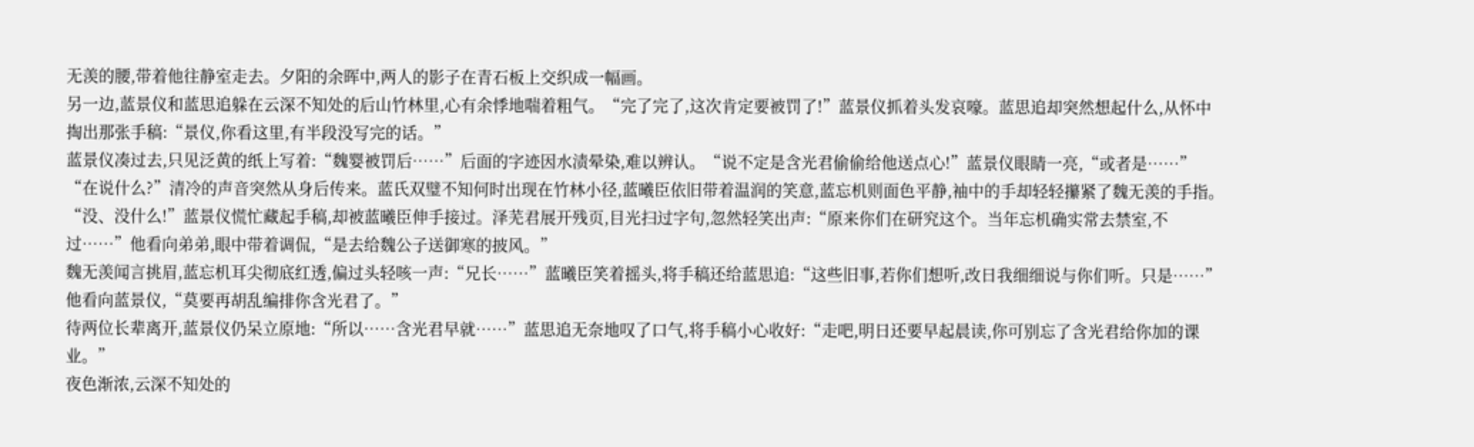无羡的腰,带着他往静室走去。夕阳的余晖中,两人的影子在青石板上交织成一幅画。
另一边,蓝景仪和蓝思追躲在云深不知处的后山竹林里,心有余悸地喘着粗气。“完了完了,这次肯定要被罚了!”蓝景仪抓着头发哀嚎。蓝思追却突然想起什么,从怀中掏出那张手稿:“景仪,你看这里,有半段没写完的话。”
蓝景仪凑过去,只见泛黄的纸上写着:“魏婴被罚后……”后面的字迹因水渍晕染,难以辨认。“说不定是含光君偷偷给他送点心!”蓝景仪眼睛一亮,“或者是……”
“在说什么?”清冷的声音突然从身后传来。蓝氏双璧不知何时出现在竹林小径,蓝曦臣依旧带着温润的笑意,蓝忘机则面色平静,袖中的手却轻轻攥紧了魏无羡的手指。
“没、没什么!”蓝景仪慌忙藏起手稿,却被蓝曦臣伸手接过。泽芜君展开残页,目光扫过字句,忽然轻笑出声:“原来你们在研究这个。当年忘机确实常去禁室,不过……”他看向弟弟,眼中带着调侃,“是去给魏公子送御寒的披风。”
魏无羡闻言挑眉,蓝忘机耳尖彻底红透,偏过头轻咳一声:“兄长……”蓝曦臣笑着摇头,将手稿还给蓝思追:“这些旧事,若你们想听,改日我细细说与你们听。只是……”他看向蓝景仪,“莫要再胡乱编排你含光君了。”
待两位长辈离开,蓝景仪仍呆立原地:“所以……含光君早就……”蓝思追无奈地叹了口气,将手稿小心收好:“走吧,明日还要早起晨读,你可别忘了含光君给你加的课业。”
夜色渐浓,云深不知处的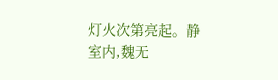灯火次第亮起。静室内,魏无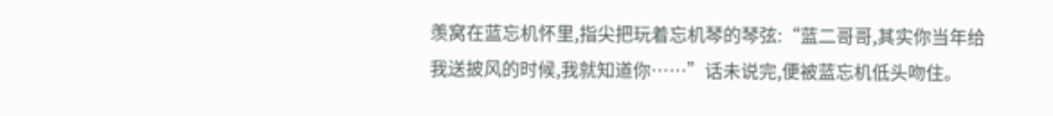羡窝在蓝忘机怀里,指尖把玩着忘机琴的琴弦:“蓝二哥哥,其实你当年给我送披风的时候,我就知道你……”话未说完,便被蓝忘机低头吻住。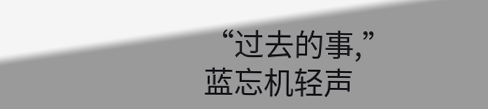“过去的事,”蓝忘机轻声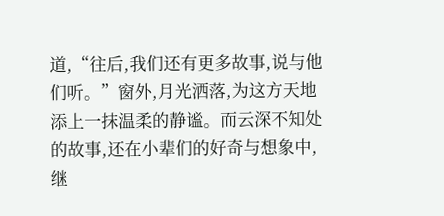道,“往后,我们还有更多故事,说与他们听。”窗外,月光洒落,为这方天地添上一抹温柔的静谧。而云深不知处的故事,还在小辈们的好奇与想象中,继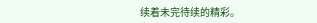续着未完待续的精彩。